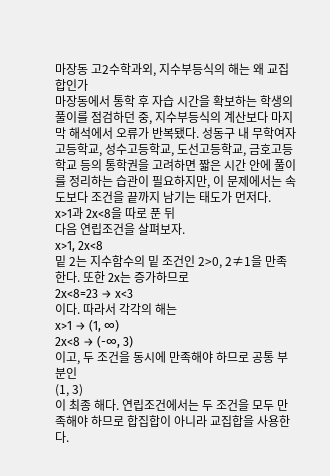마장동 고2수학과외, 지수부등식의 해는 왜 교집합인가
마장동에서 통학 후 자습 시간을 확보하는 학생의 풀이를 점검하던 중, 지수부등식의 계산보다 마지막 해석에서 오류가 반복됐다. 성동구 내 무학여자고등학교, 성수고등학교, 도선고등학교, 금호고등학교 등의 통학권을 고려하면 짧은 시간 안에 풀이를 정리하는 습관이 필요하지만, 이 문제에서는 속도보다 조건을 끝까지 남기는 태도가 먼저다.
x>1과 2x<8을 따로 푼 뒤
다음 연립조건을 살펴보자.
x>1, 2x<8
밑 2는 지수함수의 밑 조건인 2>0, 2≠1을 만족한다. 또한 2x는 증가하므로
2x<8=23 → x<3
이다. 따라서 각각의 해는
x>1 → (1, ∞)
2x<8 → (-∞, 3)
이고, 두 조건을 동시에 만족해야 하므로 공통 부분인
(1, 3)
이 최종 해다. 연립조건에서는 두 조건을 모두 만족해야 하므로 합집합이 아니라 교집합을 사용한다.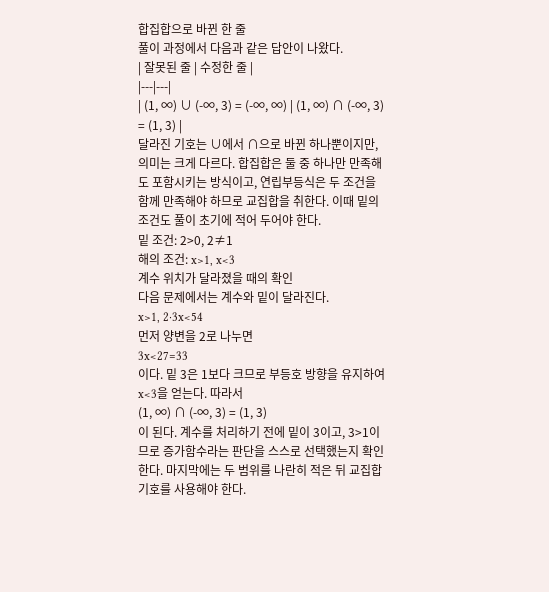합집합으로 바뀐 한 줄
풀이 과정에서 다음과 같은 답안이 나왔다.
| 잘못된 줄 | 수정한 줄 |
|---|---|
| (1, ∞) ∪ (-∞, 3) = (-∞, ∞) | (1, ∞) ∩ (-∞, 3) = (1, 3) |
달라진 기호는 ∪에서 ∩으로 바뀐 하나뿐이지만, 의미는 크게 다르다. 합집합은 둘 중 하나만 만족해도 포함시키는 방식이고, 연립부등식은 두 조건을 함께 만족해야 하므로 교집합을 취한다. 이때 밑의 조건도 풀이 초기에 적어 두어야 한다.
밑 조건: 2>0, 2≠1
해의 조건: x>1, x<3
계수 위치가 달라졌을 때의 확인
다음 문제에서는 계수와 밑이 달라진다.
x>1, 2·3x<54
먼저 양변을 2로 나누면
3x<27=33
이다. 밑 3은 1보다 크므로 부등호 방향을 유지하여 x<3을 얻는다. 따라서
(1, ∞) ∩ (-∞, 3) = (1, 3)
이 된다. 계수를 처리하기 전에 밑이 3이고, 3>1이므로 증가함수라는 판단을 스스로 선택했는지 확인한다. 마지막에는 두 범위를 나란히 적은 뒤 교집합 기호를 사용해야 한다.